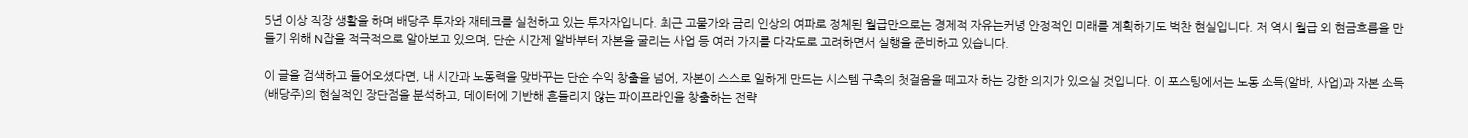5년 이상 직장 생활을 하며 배당주 투자와 재테크를 실천하고 있는 투자자입니다. 최근 고물가와 금리 인상의 여파로 정체된 월급만으로는 경제적 자유는커녕 안정적인 미래를 계획하기도 벅찬 현실입니다. 저 역시 월급 외 현금흐름을 만들기 위해 N잡을 적극적으로 알아보고 있으며, 단순 시간제 알바부터 자본을 굴리는 사업 등 여러 가지를 다각도로 고려하면서 실행을 준비하고 있습니다.

이 글을 검색하고 들어오셨다면, 내 시간과 노동력을 맞바꾸는 단순 수익 창출을 넘어, 자본이 스스로 일하게 만드는 시스템 구축의 첫걸음을 떼고자 하는 강한 의지가 있으실 것입니다. 이 포스팅에서는 노동 소득(알바, 사업)과 자본 소득(배당주)의 현실적인 장단점을 분석하고, 데이터에 기반해 흔들리지 않는 파이프라인을 창출하는 전략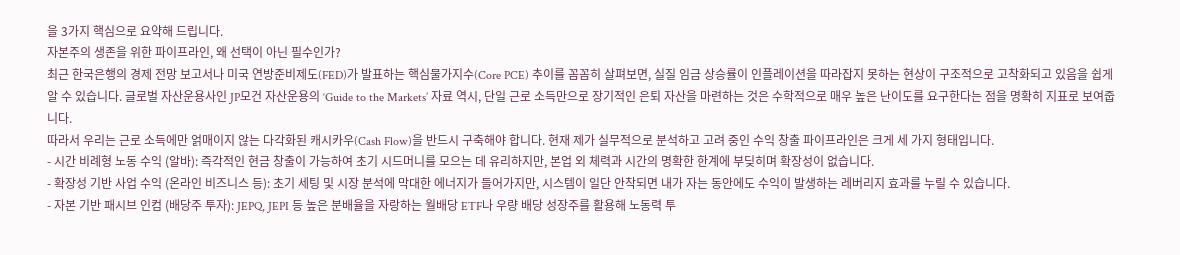을 3가지 핵심으로 요약해 드립니다.
자본주의 생존을 위한 파이프라인, 왜 선택이 아닌 필수인가?
최근 한국은행의 경제 전망 보고서나 미국 연방준비제도(FED)가 발표하는 핵심물가지수(Core PCE) 추이를 꼼꼼히 살펴보면, 실질 임금 상승률이 인플레이션을 따라잡지 못하는 현상이 구조적으로 고착화되고 있음을 쉽게 알 수 있습니다. 글로벌 자산운용사인 JP모건 자산운용의 ‘Guide to the Markets’ 자료 역시, 단일 근로 소득만으로 장기적인 은퇴 자산을 마련하는 것은 수학적으로 매우 높은 난이도를 요구한다는 점을 명확히 지표로 보여줍니다.
따라서 우리는 근로 소득에만 얽매이지 않는 다각화된 캐시카우(Cash Flow)을 반드시 구축해야 합니다. 현재 제가 실무적으로 분석하고 고려 중인 수익 창출 파이프라인은 크게 세 가지 형태입니다.
- 시간 비례형 노동 수익 (알바): 즉각적인 현금 창출이 가능하여 초기 시드머니를 모으는 데 유리하지만, 본업 외 체력과 시간의 명확한 한계에 부딪히며 확장성이 없습니다.
- 확장성 기반 사업 수익 (온라인 비즈니스 등): 초기 세팅 및 시장 분석에 막대한 에너지가 들어가지만, 시스템이 일단 안착되면 내가 자는 동안에도 수익이 발생하는 레버리지 효과를 누릴 수 있습니다.
- 자본 기반 패시브 인컴 (배당주 투자): JEPQ, JEPI 등 높은 분배율을 자랑하는 월배당 ETF나 우량 배당 성장주를 활용해 노동력 투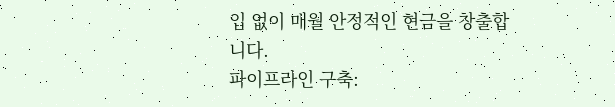입 없이 매월 안정적인 현금을 창출합니다.
파이프라인 구축: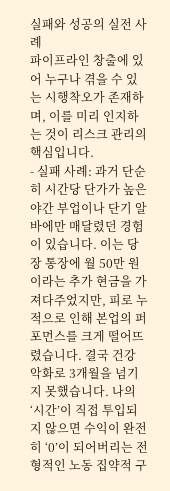실패와 성공의 실전 사례
파이프라인 창출에 있어 누구나 겪을 수 있는 시행착오가 존재하며, 이를 미리 인지하는 것이 리스크 관리의 핵심입니다.
- 실패 사례: 과거 단순히 시간당 단가가 높은 야간 부업이나 단기 알바에만 매달렸던 경험이 있습니다. 이는 당장 통장에 월 50만 원이라는 추가 현금을 가져다주었지만, 피로 누적으로 인해 본업의 퍼포먼스를 크게 떨어뜨렸습니다. 결국 건강 악화로 3개월을 넘기지 못했습니다. 나의 ‘시간’이 직접 투입되지 않으면 수익이 완전히 ‘0’이 되어버리는 전형적인 노동 집약적 구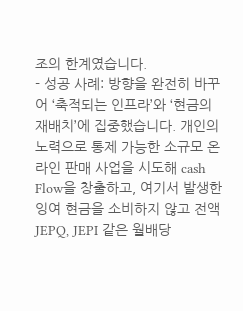조의 한계였습니다.
- 성공 사례: 방향을 완전히 바꾸어 ‘축적되는 인프라’와 ‘현금의 재배치’에 집중했습니다. 개인의 노력으로 통제 가능한 소규모 온라인 판매 사업을 시도해 cash Flow을 창출하고, 여기서 발생한 잉여 현금을 소비하지 않고 전액 JEPQ, JEPI 같은 월배당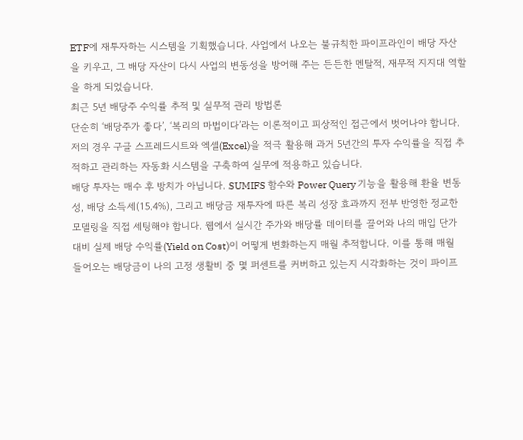ETF에 재투자하는 시스템을 기획했습니다. 사업에서 나오는 불규칙한 파이프라인이 배당 자산을 키우고, 그 배당 자산이 다시 사업의 변동성을 방어해 주는 든든한 멘탈적, 재무적 지지대 역할을 하게 되었습니다.
최근 5년 배당주 수익률 추적 및 실무적 관리 방법론
단순히 ‘배당주가 좋다’, ‘복리의 마법이다’라는 이론적이고 피상적인 접근에서 벗어나야 합니다. 저의 경우 구글 스프레드시트와 엑셀(Excel)을 적극 활용해 과거 5년간의 투자 수익률을 직접 추적하고 관리하는 자동화 시스템을 구축하여 실무에 적용하고 있습니다.
배당 투자는 매수 후 방치가 아닙니다. SUMIFS 함수와 Power Query 기능을 활용해 환율 변동성, 배당 소득세(15.4%), 그리고 배당금 재투자에 따른 복리 성장 효과까지 전부 반영한 정교한 모델링을 직접 세팅해야 합니다. 웹에서 실시간 주가와 배당률 데이터를 끌어와 나의 매입 단가 대비 실제 배당 수익률(Yield on Cost)이 어떻게 변화하는지 매월 추적합니다. 이를 통해 매월 들어오는 배당금이 나의 고정 생활비 중 몇 퍼센트를 커버하고 있는지 시각화하는 것이 파이프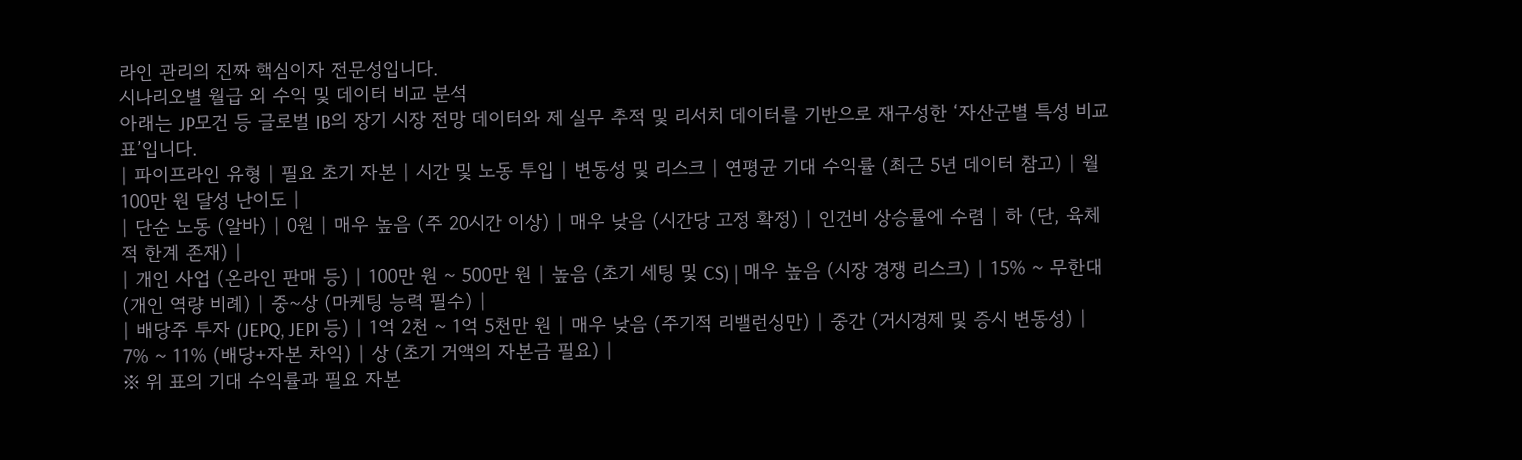라인 관리의 진짜 핵심이자 전문성입니다.
시나리오별 월급 외 수익 및 데이터 비교 분석
아래는 JP모건 등 글로벌 IB의 장기 시장 전망 데이터와 제 실무 추적 및 리서치 데이터를 기반으로 재구성한 ‘자산군별 특성 비교표’입니다.
| 파이프라인 유형 | 필요 초기 자본 | 시간 및 노동 투입 | 변동성 및 리스크 | 연평균 기대 수익률 (최근 5년 데이터 참고) | 월 100만 원 달성 난이도 |
| 단순 노동 (알바) | 0원 | 매우 높음 (주 20시간 이상) | 매우 낮음 (시간당 고정 확정) | 인건비 상승률에 수렴 | 하 (단, 육체적 한계 존재) |
| 개인 사업 (온라인 판매 등) | 100만 원 ~ 500만 원 | 높음 (초기 세팅 및 CS) | 매우 높음 (시장 경쟁 리스크) | 15% ~ 무한대 (개인 역량 비례) | 중~상 (마케팅 능력 필수) |
| 배당주 투자 (JEPQ, JEPI 등) | 1억 2천 ~ 1억 5천만 원 | 매우 낮음 (주기적 리밸런싱만) | 중간 (거시경제 및 증시 변동성) | 7% ~ 11% (배당+자본 차익) | 상 (초기 거액의 자본금 필요) |
※ 위 표의 기대 수익률과 필요 자본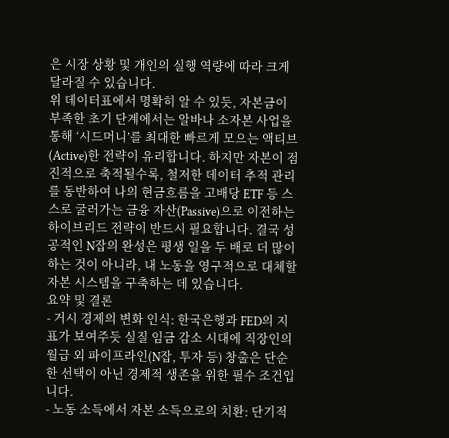은 시장 상황 및 개인의 실행 역량에 따라 크게 달라질 수 있습니다.
위 데이터표에서 명확히 알 수 있듯, 자본금이 부족한 초기 단계에서는 알바나 소자본 사업을 통해 ‘시드머니’를 최대한 빠르게 모으는 액티브(Active)한 전략이 유리합니다. 하지만 자본이 점진적으로 축적될수록, 철저한 데이터 추적 관리를 동반하여 나의 현금흐름을 고배당 ETF 등 스스로 굴러가는 금융 자산(Passive)으로 이전하는 하이브리드 전략이 반드시 필요합니다. 결국 성공적인 N잡의 완성은 평생 일을 두 배로 더 많이 하는 것이 아니라, 내 노동을 영구적으로 대체할 자본 시스템을 구축하는 데 있습니다.
요약 및 결론
- 거시 경제의 변화 인식: 한국은행과 FED의 지표가 보여주듯 실질 임금 감소 시대에 직장인의 월급 외 파이프라인(N잡, 투자 등) 창출은 단순한 선택이 아닌 경제적 생존을 위한 필수 조건입니다.
- 노동 소득에서 자본 소득으로의 치환: 단기적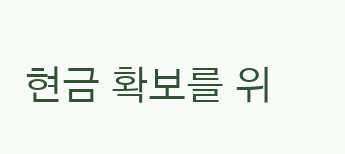현금 확보를 위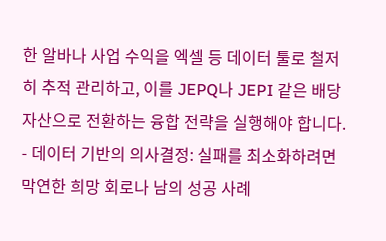한 알바나 사업 수익을 엑셀 등 데이터 툴로 철저히 추적 관리하고, 이를 JEPQ나 JEPI 같은 배당 자산으로 전환하는 융합 전략을 실행해야 합니다.
- 데이터 기반의 의사결정: 실패를 최소화하려면 막연한 희망 회로나 남의 성공 사례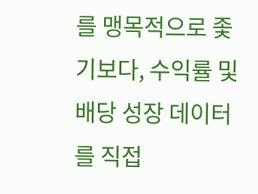를 맹목적으로 좇기보다, 수익률 및 배당 성장 데이터를 직접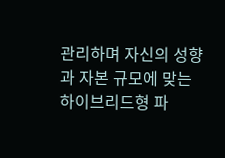관리하며 자신의 성향과 자본 규모에 맞는 하이브리드형 파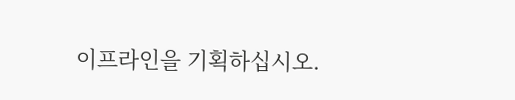이프라인을 기획하십시오.